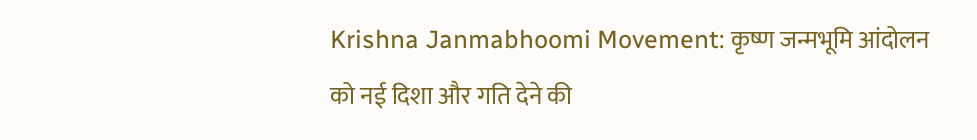Krishna Janmabhoomi Movement: कृष्ण जन्मभूमि आंदोलन को नई दिशा और गति देने की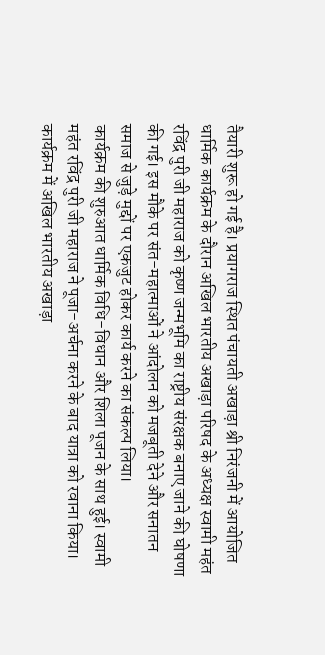तैयारी शुरू हो गई है। प्रयागराज स्थित पंचायती अखाड़ा श्री निरंजनी में आयोजित धार्मिक कार्यक्रम के दौरान अखिल भारतीय अखाड़ा परिषद के अध्यक्ष स्वामी महंत रविंद्र पुरी जी महाराज को कृष्ण जन्मभूमि का राष्ट्रीय संरक्षक बनाए जाने की घोषणा की गई। इस मौके पर संत-महात्माओं ने आंदोलन को मजबूती देने और सनातन समाज से जुड़े मुद्दों पर एकजुट होकर कार्य करने का संकल्प लिया।
कार्यक्रम की शुरुआत धार्मिक विधि-विधान और शिला पूजन के साथ हुई। स्वामी महंत रविंद्र पुरी जी महाराज ने पूजा-अर्चना करने के बाद यात्रा को रवाना किया। कार्यक्रम में अखिल भारतीय अखाड़ा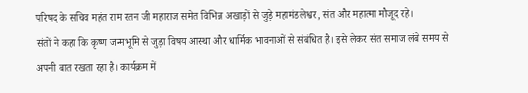परिषद के सचिव महंत राम रतन जी महाराज समेत विभिन्न अखाड़ों से जुड़े महामंडलेश्वर, संत और महात्मा मौजूद रहे।
संतों ने कहा कि कृष्ण जन्मभूमि से जुड़ा विषय आस्था और धार्मिक भावनाओं से संबंधित है। इसे लेकर संत समाज लंबे समय से अपनी बात रखता रहा है। कार्यक्रम में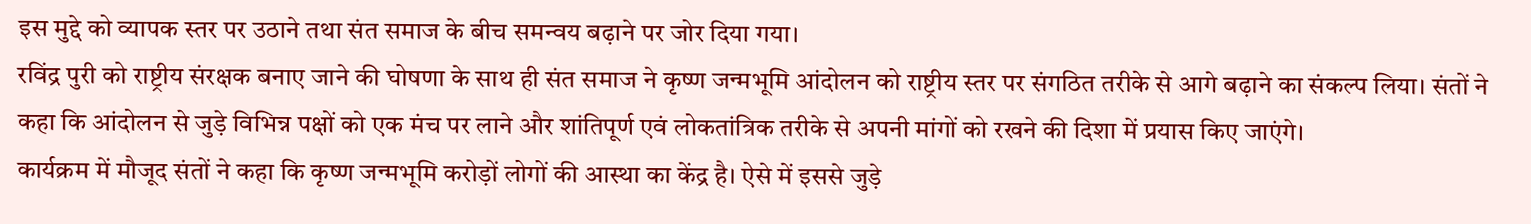इस मुद्दे को व्यापक स्तर पर उठाने तथा संत समाज के बीच समन्वय बढ़ाने पर जोर दिया गया।
रविंद्र पुरी को राष्ट्रीय संरक्षक बनाए जाने की घोषणा के साथ ही संत समाज ने कृष्ण जन्मभूमि आंदोलन को राष्ट्रीय स्तर पर संगठित तरीके से आगे बढ़ाने का संकल्प लिया। संतों ने कहा कि आंदोलन से जुड़े विभिन्न पक्षों को एक मंच पर लाने और शांतिपूर्ण एवं लोकतांत्रिक तरीके से अपनी मांगों को रखने की दिशा में प्रयास किए जाएंगे।
कार्यक्रम में मौजूद संतों ने कहा कि कृष्ण जन्मभूमि करोड़ों लोगों की आस्था का केंद्र है। ऐसे में इससे जुड़े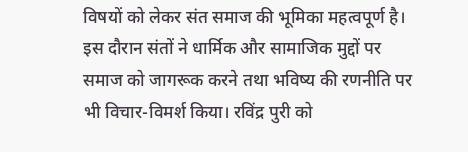विषयों को लेकर संत समाज की भूमिका महत्वपूर्ण है।
इस दौरान संतों ने धार्मिक और सामाजिक मुद्दों पर समाज को जागरूक करने तथा भविष्य की रणनीति पर भी विचार-विमर्श किया। रविंद्र पुरी को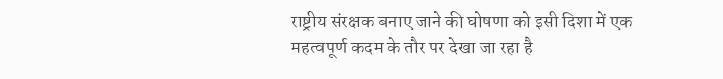राष्ट्रीय संरक्षक बनाए जाने की घोषणा को इसी दिशा में एक महत्वपूर्ण कदम के तौर पर देखा जा रहा है